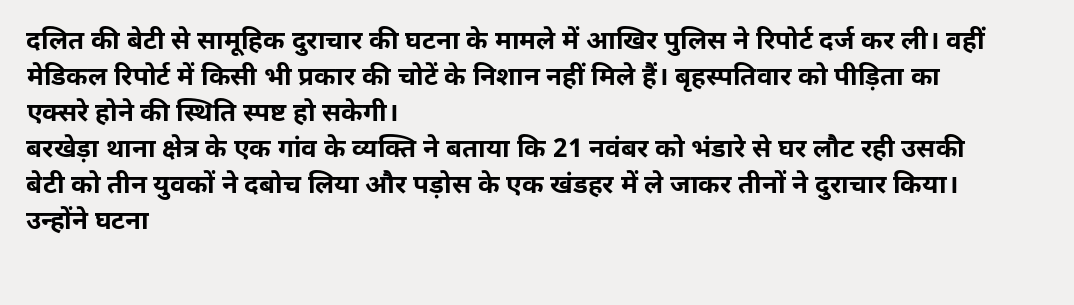दलित की बेटी से सामूहिक दुराचार की घटना के मामले में आखिर पुलिस ने रिपोर्ट दर्ज कर ली। वहीं मेडिकल रिपोर्ट में किसी भी प्रकार की चोटें के निशान नहीं मिले हैं। बृहस्पतिवार को पीड़िता का एक्सरे होने की स्थिति स्पष्ट हो सकेगी।
बरखेड़ा थाना क्षेत्र के एक गांव के व्यक्ति ने बताया कि 21 नवंबर को भंडारे से घर लौट रही उसकी बेटी को तीन युवकों ने दबोच लिया और पड़ोस के एक खंडहर में ले जाकर तीनों ने दुराचार किया। उन्होंने घटना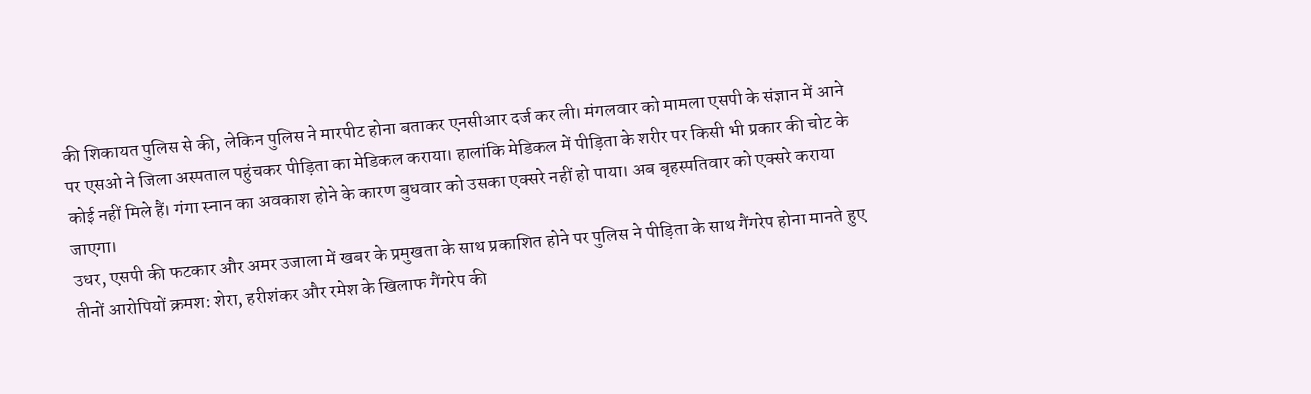की शिकायत पुलिस से की, लेकिन पुलिस ने मारपीट होना बताकर एनसीआर दर्ज कर ली। मंगलवार को मामला एसपी के संज्ञान में आने पर एसओ ने जिला अस्पताल पहुंचकर पीड़िता का मेडिकल कराया। हालांकि मेडिकल में पीड़िता के शरीर पर किसी भी प्रकार की चोट के कोई नहीं मिले हैं। गंगा स्नान का अवकाश होने के कारण बुधवार को उसका एक्सरे नहीं हो पाया। अब बृहस्पतिवार को एक्सरे कराया जाएगा।
उधर, एसपी की फटकार और अमर उजाला में खबर के प्रमुखता के साथ प्रकाशित होने पर पुलिस ने पीड़िता के साथ गैंगरेप होना मानते हुए तीनों आरोपियों क्रमश: शेरा, हरीशंकर और रमेश के खिलाफ गैंगरेप की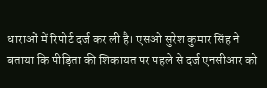धाराओं में रिपोर्ट दर्ज कर ली है। एसओ सुरेश कुमार सिंह ने बताया कि पीड़िता की शिकायत पर पहले से दर्ज एनसीआर को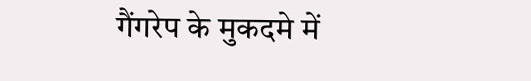गैंगरेप के मुकदमे में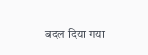बदल दिया गया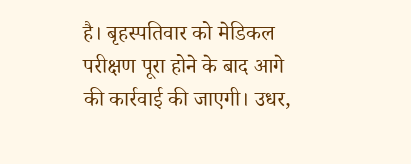है। बृहस्पतिवार को मेडिकल परीक्षण पूरा होने के बाद आगे की कार्रवाई की जाएगी। उधर,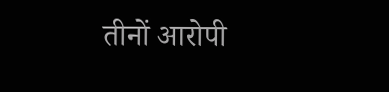तीनों आरोपी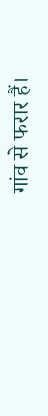गांव से फरार हैं।